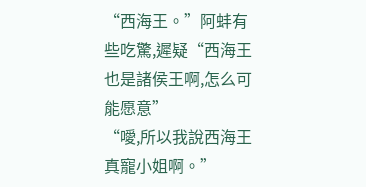“西海王。”阿蚌有些吃驚,遲疑“西海王也是諸侯王啊,怎么可能愿意”
“噯,所以我說西海王真寵小姐啊。”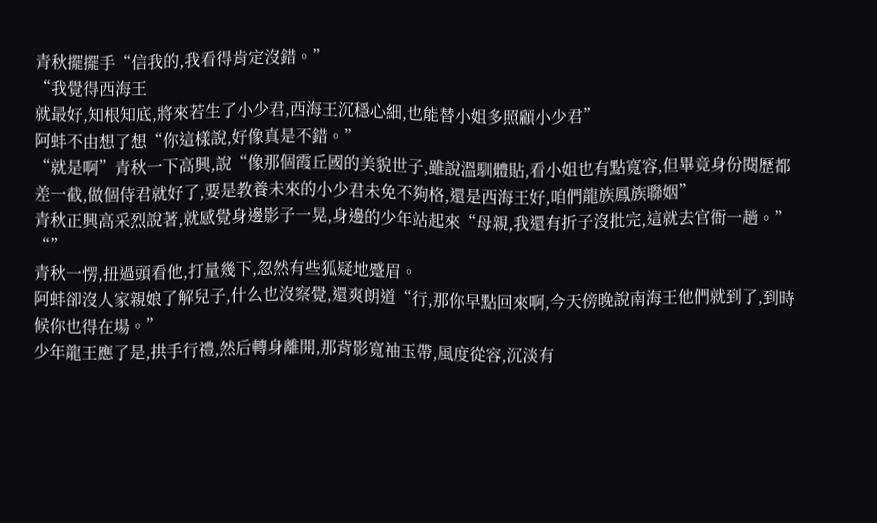青秋擺擺手“信我的,我看得肯定沒錯。”
“我覺得西海王
就最好,知根知底,將來若生了小少君,西海王沉穩心細,也能替小姐多照顧小少君”
阿蚌不由想了想“你這樣說,好像真是不錯。”
“就是啊”青秋一下高興,說“像那個霞丘國的美貌世子,雖說溫馴體貼,看小姐也有點寬容,但畢竟身份閱歷都差一截,做個侍君就好了,要是教養未來的小少君未免不夠格,還是西海王好,咱們龍族鳳族聯姻”
青秋正興高采烈說著,就感覺身邊影子一晃,身邊的少年站起來“母親,我還有折子沒批完,這就去官衙一趟。”
“”
青秋一愣,扭過頭看他,打量幾下,忽然有些狐疑地蹙眉。
阿蚌卻沒人家親娘了解兒子,什么也沒察覺,還爽朗道“行,那你早點回來啊,今天傍晚說南海王他們就到了,到時候你也得在場。”
少年龍王應了是,拱手行禮,然后轉身離開,那背影寬袖玉帶,風度從容,沉淡有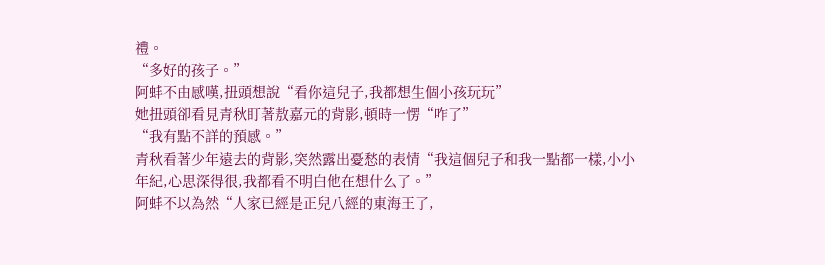禮。
“多好的孩子。”
阿蚌不由感嘆,扭頭想說“看你這兒子,我都想生個小孩玩玩”
她扭頭卻看見青秋盯著敖嘉元的背影,頓時一愣“咋了”
“我有點不詳的預感。”
青秋看著少年遠去的背影,突然露出憂愁的表情“我這個兒子和我一點都一樣,小小年紀,心思深得很,我都看不明白他在想什么了。”
阿蚌不以為然“人家已經是正兒八經的東海王了,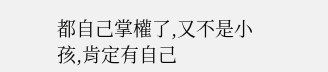都自己掌權了,又不是小孩,肯定有自己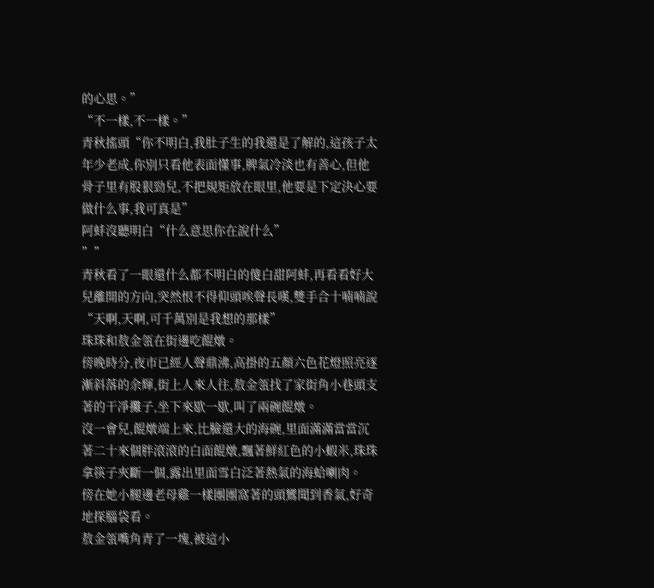的心思。”
“不一樣,不一樣。”
青秋搖頭“你不明白,我肚子生的我還是了解的,這孩子太年少老成,你別只看他表面懂事,脾氣冷淡也有善心,但他骨子里有股狠勁兒,不把規矩放在眼里,他要是下定決心要做什么事,我可真是”
阿蚌沒聽明白“什么意思你在說什么”
””
青秋看了一眼還什么都不明白的傻白甜阿蚌,再看看好大兒離開的方向,突然恨不得仰頭唉聲長嘆,雙手合十喃喃說“天啊,天啊,可千萬別是我想的那樣”
珠珠和敖金瓴在街邊吃餛燉。
傍晚時分,夜市已經人聲鼎沸,高掛的五顏六色花燈照亮逐漸斜落的余輝,街上人來人往,敖金瓴找了家街角小巷頭支著的干凈攤子,坐下來歇一歇,叫了兩碗餛燉。
沒一會兒,餛燉端上來,比臉還大的海碗,里面滿滿當當沉著二十來個胖滾滾的白面餛燉,飄著鮮紅色的小蝦米,珠珠拿筷子夾斷一個,露出里面雪白泛著熱氣的海蛤喇肉。
傍在她小腿邊老母雞一樣團團窩著的頭鸞聞到香氣,好奇地探腦袋看。
敖金瓴嘴角青了一塊,被這小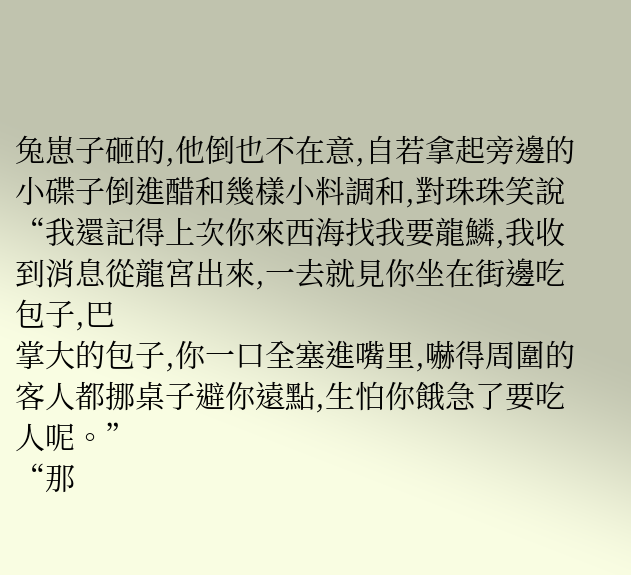兔崽子砸的,他倒也不在意,自若拿起旁邊的小碟子倒進醋和幾樣小料調和,對珠珠笑說“我還記得上次你來西海找我要龍鱗,我收到消息從龍宮出來,一去就見你坐在街邊吃包子,巴
掌大的包子,你一口全塞進嘴里,嚇得周圍的客人都挪桌子避你遠點,生怕你餓急了要吃人呢。”
“那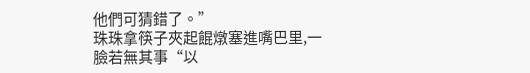他們可猜錯了。”
珠珠拿筷子夾起餛燉塞進嘴巴里,一臉若無其事“以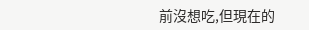前沒想吃,但現在的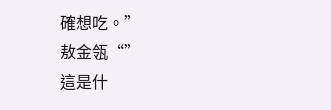確想吃。”
敖金瓴“”
這是什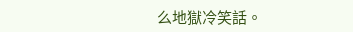么地獄冷笑話。